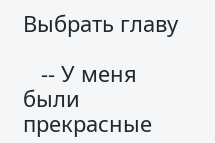Выбрать главу

   -- У меня были прекрасные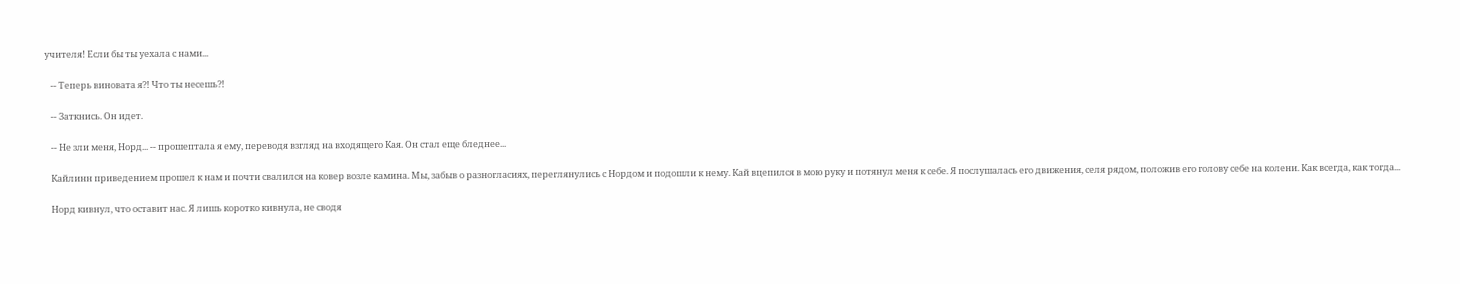учителя! Если бы ты уехала с нами...

   -- Теперь виновата я?! Что ты несешь?!

   -- Заткнись. Он идет.

   -- Не зли меня, Норд... -- прошептала я ему, переводя взгляд на входящего Кая. Он стал еще бледнее...

   Кайлинн приведением прошел к нам и почти свалился на ковер возле камина. Мы, забыв о разногласиях, переглянулись с Нордом и подошли к нему. Кай вцепился в мою руку и потянул меня к себе. Я послушалась его движения, селя рядом, положив его голову себе на колени. Как всегда, как тогда...

   Норд кивнул, что оставит нас. Я лишь коротко кивнула, не сводя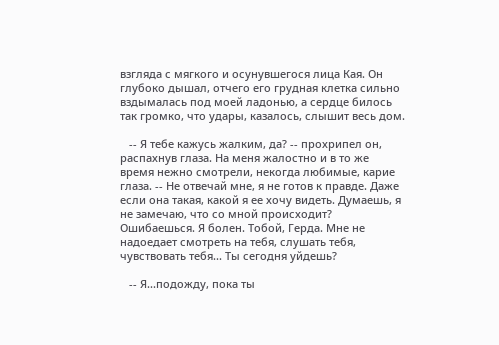взгляда с мягкого и осунувшегося лица Кая. Он глубоко дышал, отчего его грудная клетка сильно вздымалась под моей ладонью, а сердце билось так громко, что удары, казалось, слышит весь дом.

   -- Я тебе кажусь жалким, да? -- прохрипел он, распахнув глаза. На меня жалостно и в то же время нежно смотрели, некогда любимые, карие глаза. -- Не отвечай мне, я не готов к правде. Даже если она такая, какой я ее хочу видеть. Думаешь, я не замечаю, что со мной происходит? Ошибаешься. Я болен. Тобой, Герда. Мне не надоедает смотреть на тебя, слушать тебя, чувствовать тебя... Ты сегодня уйдешь?

   -- Я...подожду, пока ты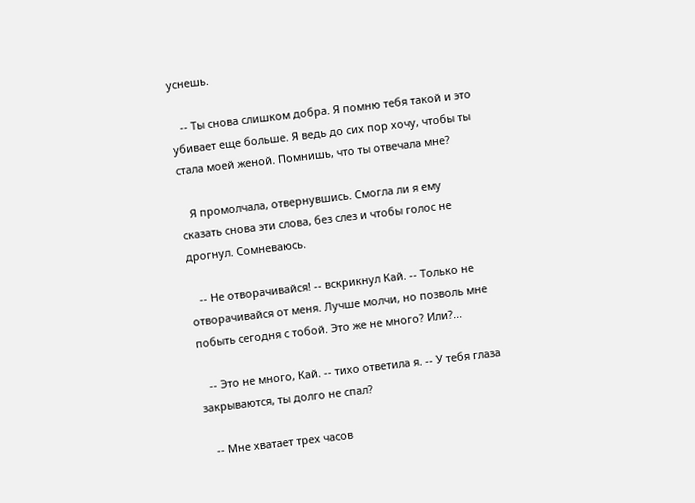уснешь.

   -- Ты снова слишком добра. Я помню тебя такой и это убивает еще больше. Я ведь до сих пор хочу, чтобы ты стала моей женой. Помнишь, что ты отвечала мне?

   Я промолчала, отвернувшись. Смогла ли я ему сказать снова эти слова, без слез и чтобы голос не дрогнул. Сомневаюсь.

   -- Не отворачивайся! -- вскрикнул Кай. -- Только не отворачивайся от меня. Лучше молчи, но позволь мне побыть сегодня с тобой. Это же не много? Или?...

   -- Это не много, Кай. -- тихо ответила я. -- У тебя глаза закрываются, ты долго не спал?

   -- Мне хватает трех часов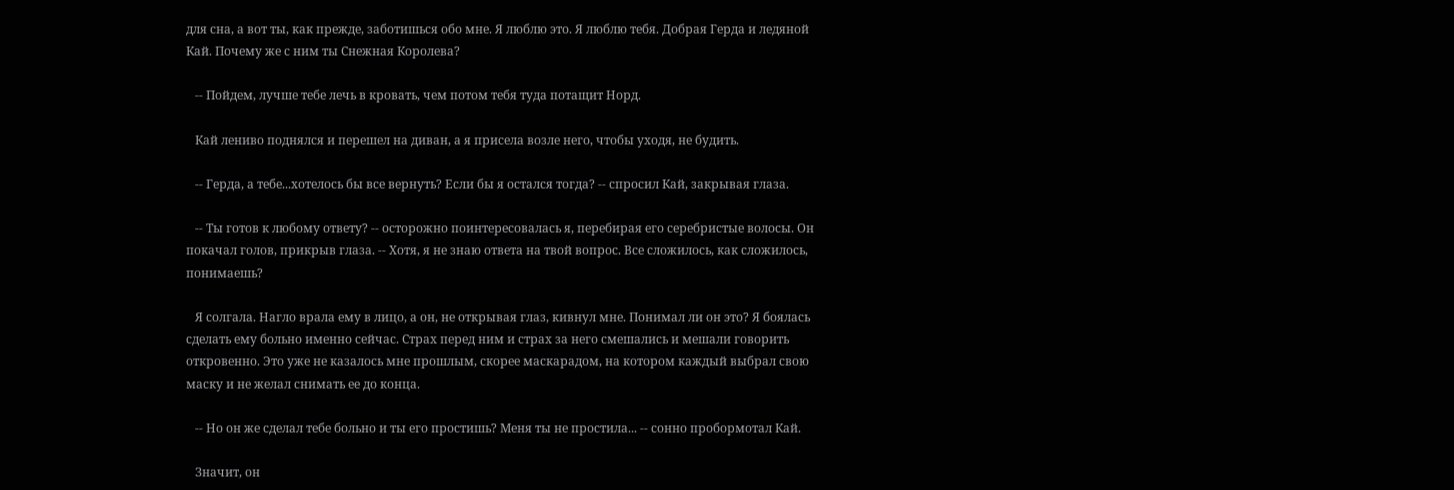для сна, а вот ты, как прежде, заботишься обо мне. Я люблю это. Я люблю тебя. Добрая Герда и ледяной Кай. Почему же с ним ты Снежная Королева?

   -- Пойдем, лучше тебе лечь в кровать, чем потом тебя туда потащит Норд.

   Кай лениво поднялся и перешел на диван, а я присела возле него, чтобы уходя, не будить.

   -- Герда, а тебе...хотелось бы все вернуть? Если бы я остался тогда? -- спросил Кай, закрывая глаза.

   -- Ты готов к любому ответу? -- осторожно поинтересовалась я, перебирая его серебристые волосы. Он покачал голов, прикрыв глаза. -- Хотя, я не знаю ответа на твой вопрос. Все сложилось, как сложилось, понимаешь?

   Я солгала. Нагло врала ему в лицо, а он, не открывая глаз, кивнул мне. Понимал ли он это? Я боялась сделать ему больно именно сейчас. Страх перед ним и страх за него смешались и мешали говорить откровенно. Это уже не казалось мне прошлым, скорее маскарадом, на котором каждый выбрал свою маску и не желал снимать ее до конца.

   -- Но он же сделал тебе больно и ты его простишь? Меня ты не простила... -- сонно пробормотал Кай.

   Значит, он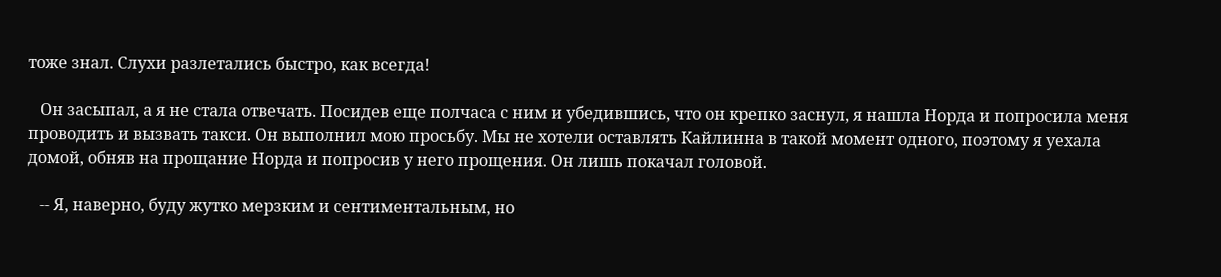тоже знал. Слухи разлетались быстро, как всегда!

   Он засыпал, а я не стала отвечать. Посидев еще полчаса с ним и убедившись, что он крепко заснул, я нашла Норда и попросила меня проводить и вызвать такси. Он выполнил мою просьбу. Мы не хотели оставлять Кайлинна в такой момент одного, поэтому я уехала домой, обняв на прощание Норда и попросив у него прощения. Он лишь покачал головой.

   -- Я, наверно, буду жутко мерзким и сентиментальным, но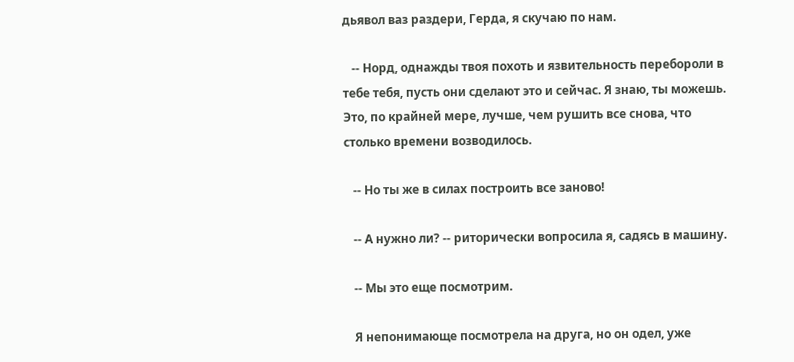дьявол ваз раздери, Герда, я скучаю по нам.

   -- Норд, однажды твоя похоть и язвительность перебороли в тебе тебя, пусть они сделают это и сейчас. Я знаю, ты можешь. Это, по крайней мере, лучше, чем рушить все снова, что столько времени возводилось.

   -- Но ты же в силах построить все заново!

   -- А нужно ли? -- риторически вопросила я, садясь в машину.

   -- Мы это еще посмотрим.

   Я непонимающе посмотрела на друга, но он одел, уже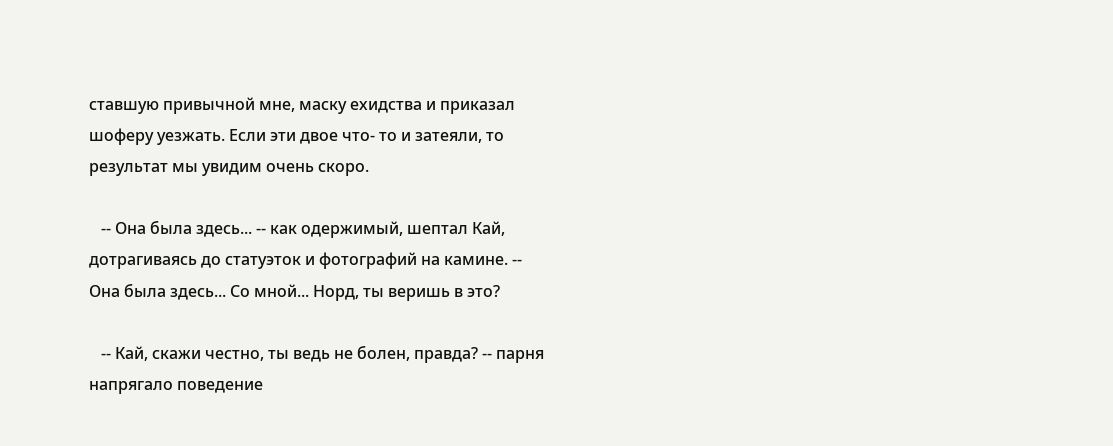ставшую привычной мне, маску ехидства и приказал шоферу уезжать. Если эти двое что- то и затеяли, то результат мы увидим очень скоро.

   -- Она была здесь... -- как одержимый, шептал Кай, дотрагиваясь до статуэток и фотографий на камине. -- Она была здесь... Со мной... Норд, ты веришь в это?

   -- Кай, скажи честно, ты ведь не болен, правда? -- парня напрягало поведение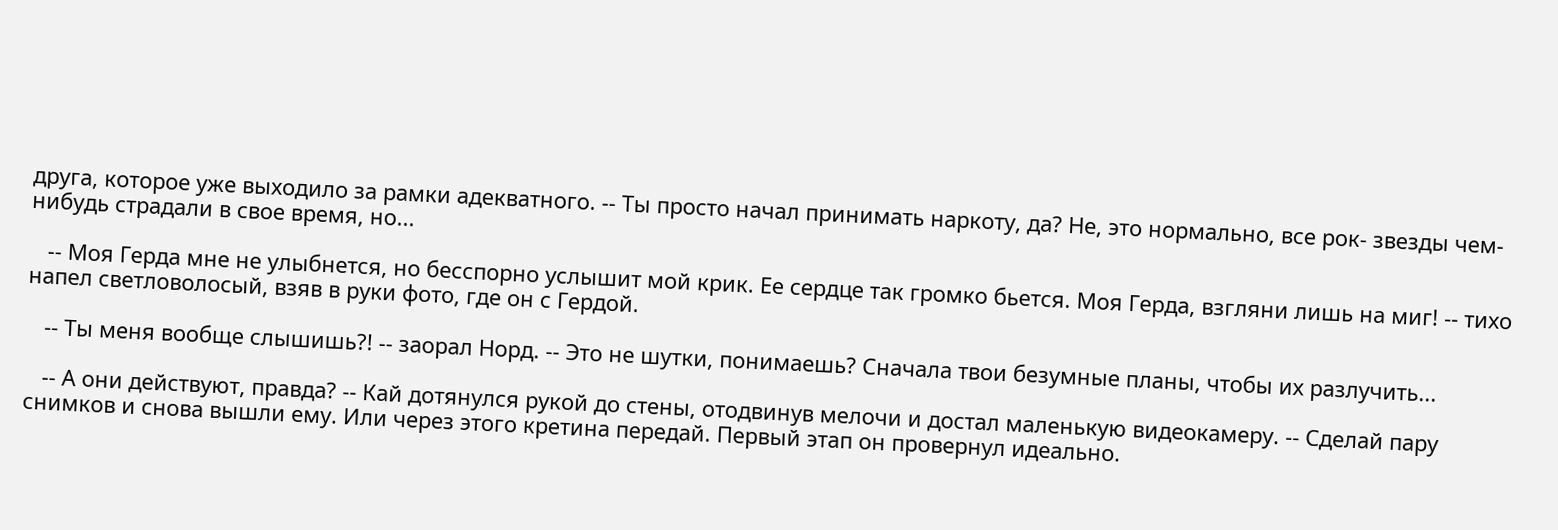друга, которое уже выходило за рамки адекватного. -- Ты просто начал принимать наркоту, да? Не, это нормально, все рок- звезды чем- нибудь страдали в свое время, но...

   -- Моя Герда мне не улыбнется, но бесспорно услышит мой крик. Ее сердце так громко бьется. Моя Герда, взгляни лишь на миг! -- тихо напел светловолосый, взяв в руки фото, где он с Гердой.

   -- Ты меня вообще слышишь?! -- заорал Норд. -- Это не шутки, понимаешь? Сначала твои безумные планы, чтобы их разлучить...

   -- А они действуют, правда? -- Кай дотянулся рукой до стены, отодвинув мелочи и достал маленькую видеокамеру. -- Сделай пару снимков и снова вышли ему. Или через этого кретина передай. Первый этап он провернул идеально.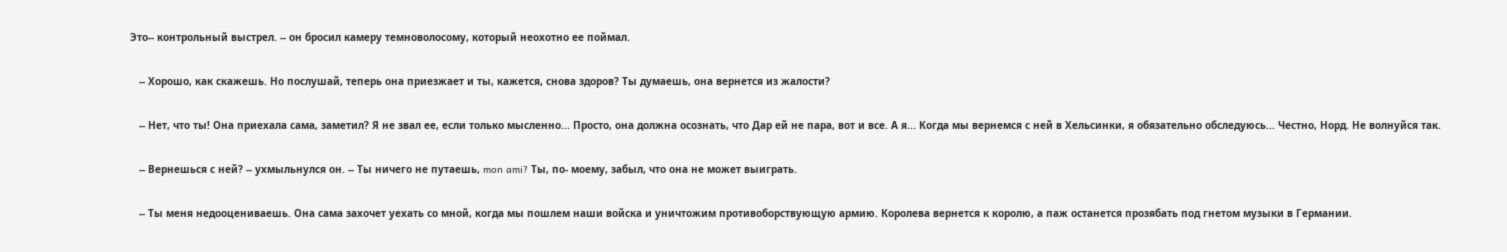Это-- контрольный выстрел. -- он бросил камеру темноволосому, который неохотно ее поймал.

   -- Хорошо, как скажешь. Но послушай, теперь она приезжает и ты, кажется, снова здоров? Ты думаешь, она вернется из жалости?

   -- Нет, что ты! Она приехала сама, заметил? Я не звал ее, если только мысленно... Просто, она должна осознать, что Дар ей не пара, вот и все. А я... Когда мы вернемся с ней в Хельсинки, я обязательно обследуюсь... Честно, Норд. Не волнуйся так.

   -- Вернешься с ней? -- ухмыльнулся он. -- Ты ничего не путаешь, mon ami? Ты, по- моему, забыл, что она не может выиграть.

   -- Ты меня недооцениваешь. Она сама захочет уехать со мной, когда мы пошлем наши войска и уничтожим противоборствующую армию. Королева вернется к королю, а паж останется прозябать под гнетом музыки в Германии.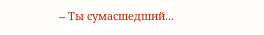-- Ты сумасшедший...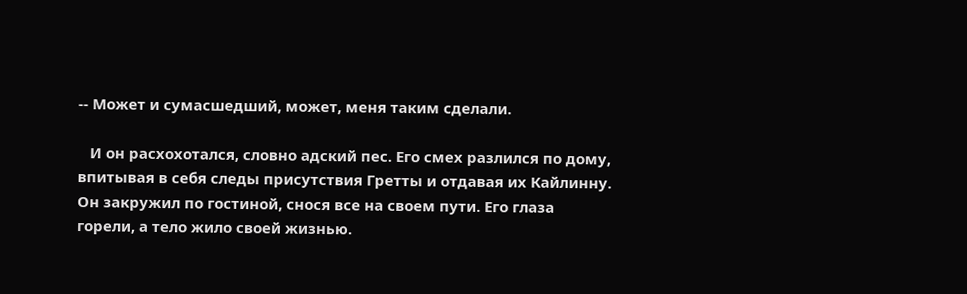-- Может и сумасшедший, может, меня таким сделали.

   И он расхохотался, словно адский пес. Его смех разлился по дому, впитывая в себя следы присутствия Гретты и отдавая их Кайлинну. Он закружил по гостиной, снося все на своем пути. Его глаза горели, а тело жило своей жизнью.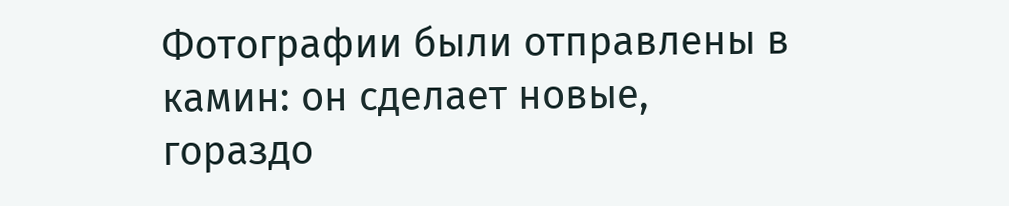Фотографии были отправлены в камин: он сделает новые, гораздо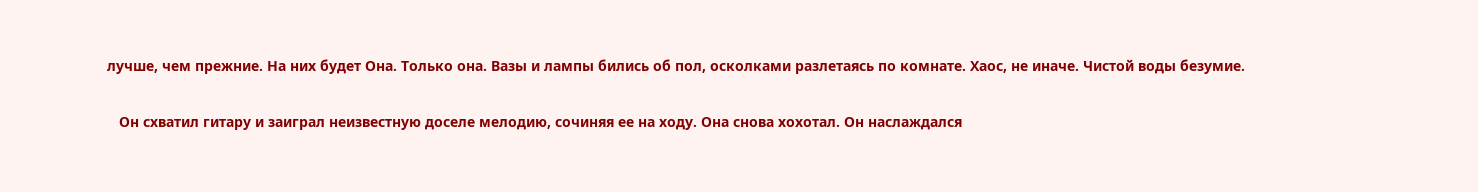лучше, чем прежние. На них будет Она. Только она. Вазы и лампы бились об пол, осколками разлетаясь по комнате. Хаос, не иначе. Чистой воды безумие.

   Он схватил гитару и заиграл неизвестную доселе мелодию, сочиняя ее на ходу. Она снова хохотал. Он наслаждался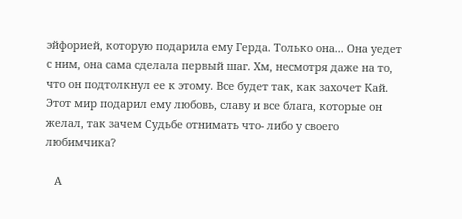эйфорией, которую подарила ему Герда. Только она... Она уедет с ним, она сама сделала первый шаг. Хм, несмотря даже на то, что он подтолкнул ее к этому. Все будет так, как захочет Кай. Этот мир подарил ему любовь, славу и все блага, которые он желал, так зачем Судьбе отнимать что- либо у своего любимчика?

   А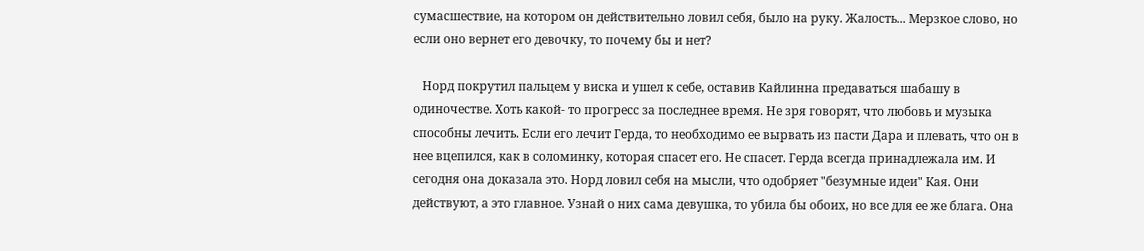сумасшествие, на котором он действительно ловил себя, было на руку. Жалость... Мерзкое слово, но если оно вернет его девочку, то почему бы и нет?

   Норд покрутил пальцем у виска и ушел к себе, оставив Кайлинна предаваться шабашу в одиночестве. Хоть какой- то прогресс за последнее время. Не зря говорят, что любовь и музыка способны лечить. Если его лечит Герда, то необходимо ее вырвать из пасти Дара и плевать, что он в нее вцепился, как в соломинку, которая спасет его. Не спасет. Герда всегда принадлежала им. И сегодня она доказала это. Норд ловил себя на мысли, что одобряет "безумные идеи" Кая. Они действуют, а это главное. Узнай о них сама девушка, то убила бы обоих, но все для ее же блага. Она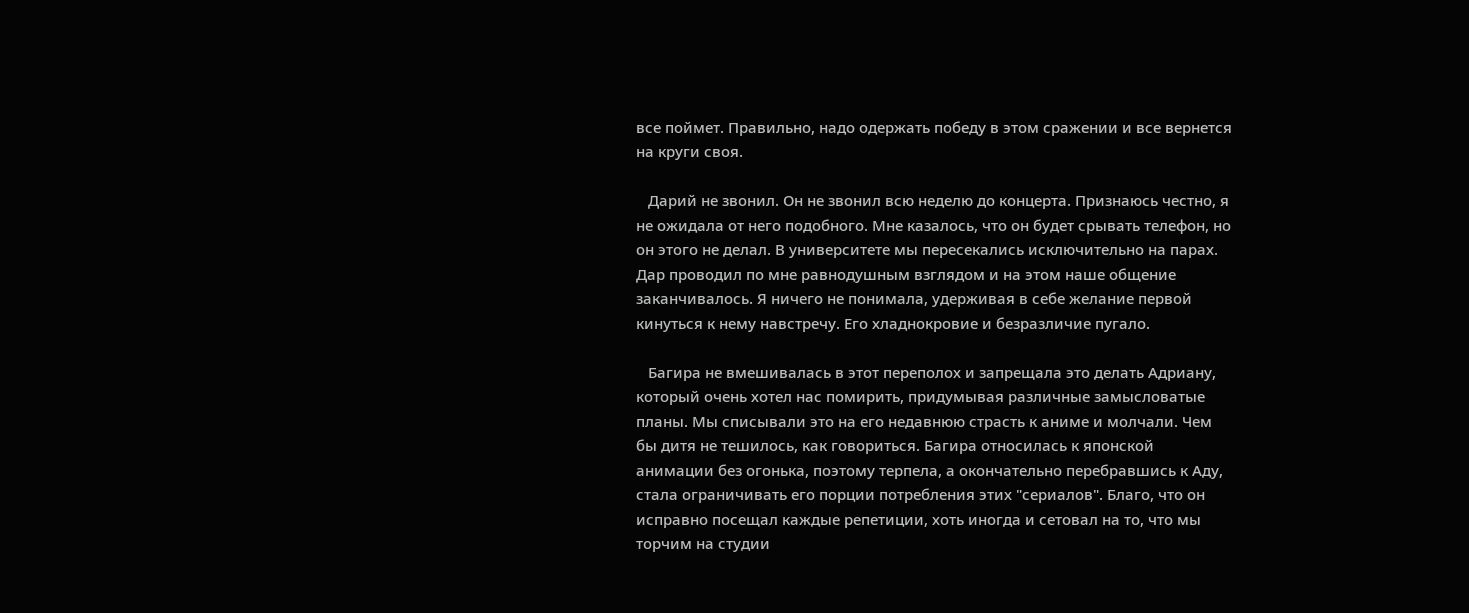все поймет. Правильно, надо одержать победу в этом сражении и все вернется на круги своя.

   Дарий не звонил. Он не звонил всю неделю до концерта. Признаюсь честно, я не ожидала от него подобного. Мне казалось, что он будет срывать телефон, но он этого не делал. В университете мы пересекались исключительно на парах. Дар проводил по мне равнодушным взглядом и на этом наше общение заканчивалось. Я ничего не понимала, удерживая в себе желание первой кинуться к нему навстречу. Его хладнокровие и безразличие пугало.

   Багира не вмешивалась в этот переполох и запрещала это делать Адриану, который очень хотел нас помирить, придумывая различные замысловатые планы. Мы списывали это на его недавнюю страсть к аниме и молчали. Чем бы дитя не тешилось, как говориться. Багира относилась к японской анимации без огонька, поэтому терпела, а окончательно перебравшись к Аду, стала ограничивать его порции потребления этих "сериалов". Благо, что он исправно посещал каждые репетиции, хоть иногда и сетовал на то, что мы торчим на студии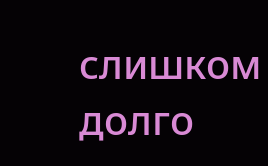слишком долго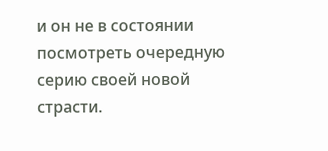и он не в состоянии посмотреть очередную серию своей новой страсти.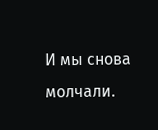И мы снова молчали.